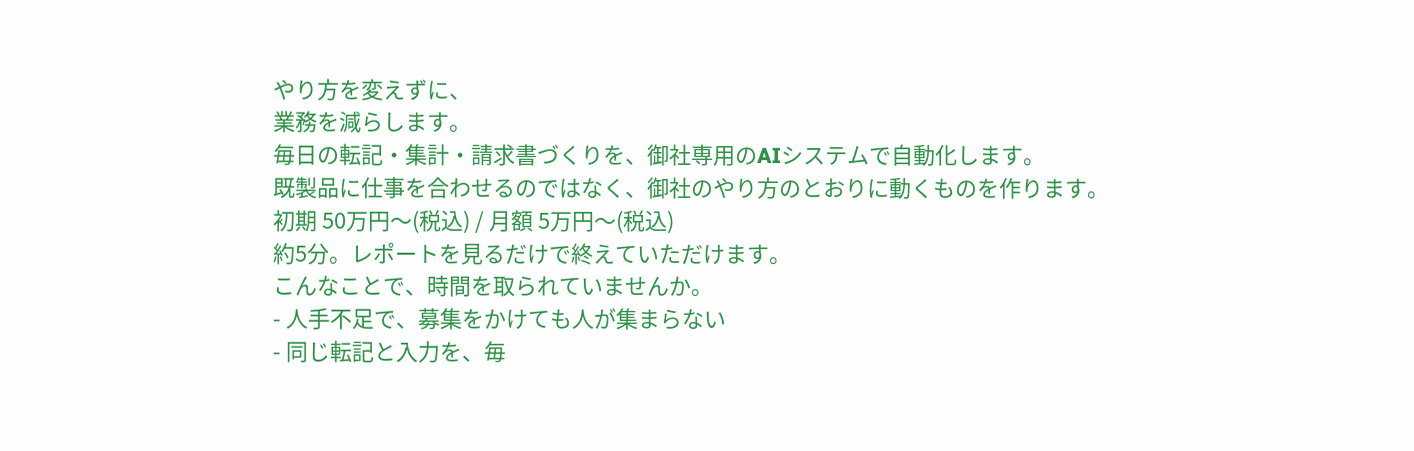やり方を変えずに、
業務を減らします。
毎日の転記・集計・請求書づくりを、御社専用のAIシステムで自動化します。
既製品に仕事を合わせるのではなく、御社のやり方のとおりに動くものを作ります。
初期 50万円〜(税込) / 月額 5万円〜(税込)
約5分。レポートを見るだけで終えていただけます。
こんなことで、時間を取られていませんか。
- 人手不足で、募集をかけても人が集まらない
- 同じ転記と入力を、毎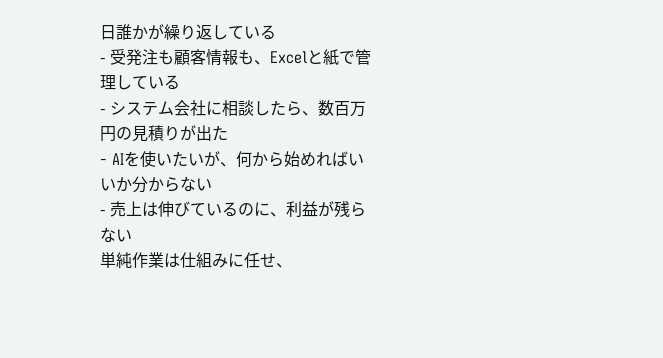日誰かが繰り返している
- 受発注も顧客情報も、Excelと紙で管理している
- システム会社に相談したら、数百万円の見積りが出た
- AIを使いたいが、何から始めればいいか分からない
- 売上は伸びているのに、利益が残らない
単純作業は仕組みに任せ、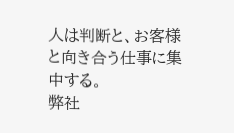人は判断と、お客様と向き合う仕事に集中する。
弊社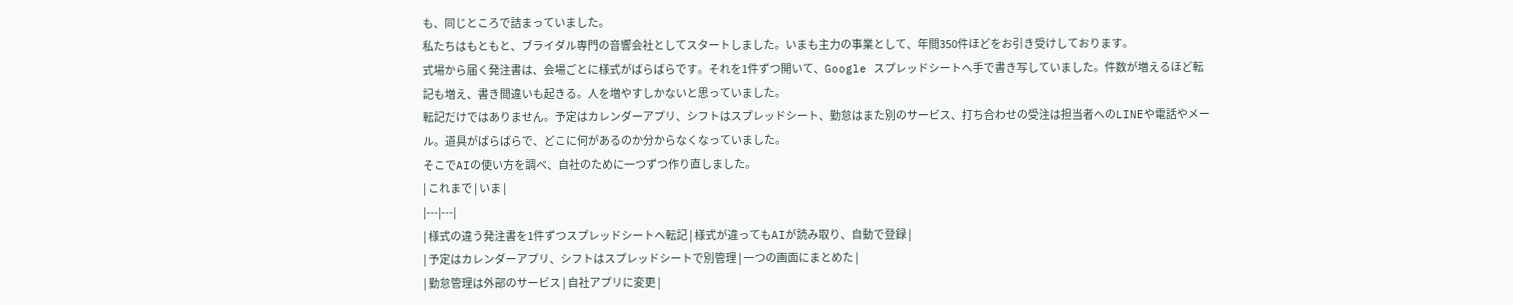も、同じところで詰まっていました。
私たちはもともと、ブライダル専門の音響会社としてスタートしました。いまも主力の事業として、年間350件ほどをお引き受けしております。
式場から届く発注書は、会場ごとに様式がばらばらです。それを1件ずつ開いて、Google スプレッドシートへ手で書き写していました。件数が増えるほど転記も増え、書き間違いも起きる。人を増やすしかないと思っていました。
転記だけではありません。予定はカレンダーアプリ、シフトはスプレッドシート、勤怠はまた別のサービス、打ち合わせの受注は担当者へのLINEや電話やメール。道具がばらばらで、どこに何があるのか分からなくなっていました。
そこでAIの使い方を調べ、自社のために一つずつ作り直しました。
| これまで | いま |
|---|---|
| 様式の違う発注書を1件ずつスプレッドシートへ転記 | 様式が違ってもAIが読み取り、自動で登録 |
| 予定はカレンダーアプリ、シフトはスプレッドシートで別管理 | 一つの画面にまとめた |
| 勤怠管理は外部のサービス | 自社アプリに変更 |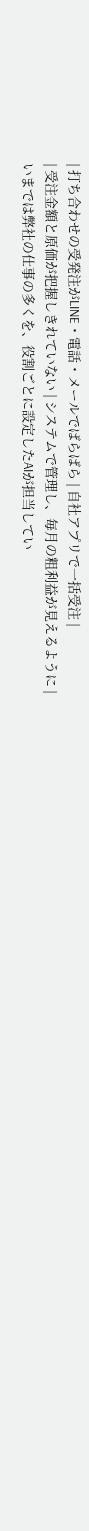| 打ち合わせの受発注がLINE・電話・メールでばらばら | 自社アプリで一括受注 |
| 受注金額と原価が把握しきれていない | システムで管理し、毎月の粗利益が見えるように |
いまでは弊社の仕事の多くを、役割ごとに設定したAIが担当してい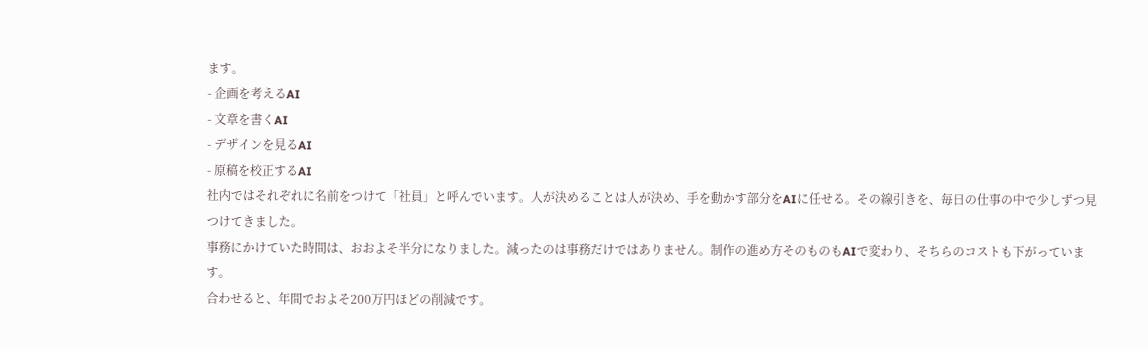ます。
- 企画を考えるAI
- 文章を書くAI
- デザインを見るAI
- 原稿を校正するAI
社内ではそれぞれに名前をつけて「社員」と呼んでいます。人が決めることは人が決め、手を動かす部分をAIに任せる。その線引きを、毎日の仕事の中で少しずつ見つけてきました。
事務にかけていた時間は、おおよそ半分になりました。減ったのは事務だけではありません。制作の進め方そのものもAIで変わり、そちらのコストも下がっています。
合わせると、年間でおよそ200万円ほどの削減です。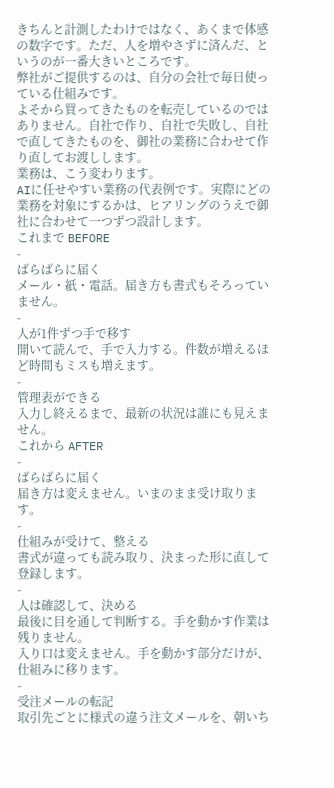きちんと計測したわけではなく、あくまで体感の数字です。ただ、人を増やさずに済んだ、というのが一番大きいところです。
弊社がご提供するのは、自分の会社で毎日使っている仕組みです。
よそから買ってきたものを転売しているのではありません。自社で作り、自社で失敗し、自社で直してきたものを、御社の業務に合わせて作り直してお渡しします。
業務は、こう変わります。
AIに任せやすい業務の代表例です。実際にどの業務を対象にするかは、ヒアリングのうえで御社に合わせて一つずつ設計します。
これまで BEFORE
-
ばらばらに届く
メール・紙・電話。届き方も書式もそろっていません。
-
人が1件ずつ手で移す
開いて読んで、手で入力する。件数が増えるほど時間もミスも増えます。
-
管理表ができる
入力し終えるまで、最新の状況は誰にも見えません。
これから AFTER
-
ばらばらに届く
届き方は変えません。いまのまま受け取ります。
-
仕組みが受けて、整える
書式が違っても読み取り、決まった形に直して登録します。
-
人は確認して、決める
最後に目を通して判断する。手を動かす作業は残りません。
入り口は変えません。手を動かす部分だけが、仕組みに移ります。
-
受注メールの転記
取引先ごとに様式の違う注文メールを、朝いち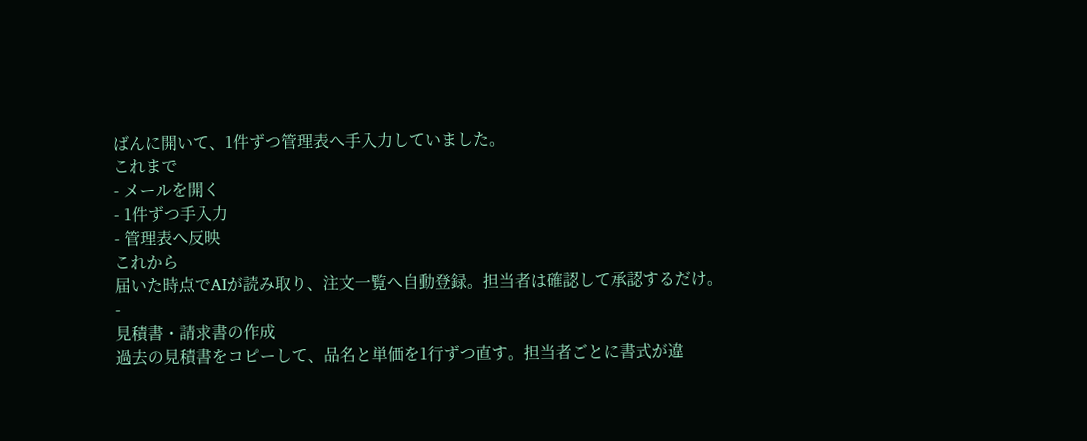ばんに開いて、1件ずつ管理表へ手入力していました。
これまで
- メールを開く
- 1件ずつ手入力
- 管理表へ反映
これから
届いた時点でAIが読み取り、注文一覧へ自動登録。担当者は確認して承認するだけ。
-
見積書・請求書の作成
過去の見積書をコピーして、品名と単価を1行ずつ直す。担当者ごとに書式が違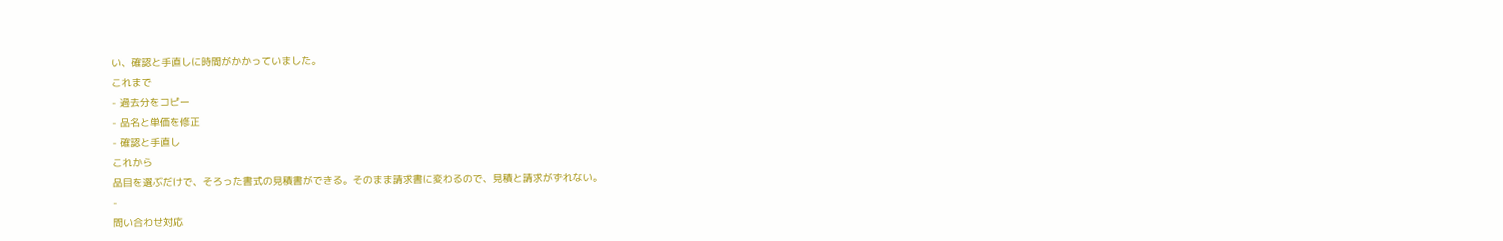い、確認と手直しに時間がかかっていました。
これまで
- 過去分をコピー
- 品名と単価を修正
- 確認と手直し
これから
品目を選ぶだけで、そろった書式の見積書ができる。そのまま請求書に変わるので、見積と請求がずれない。
-
問い合わせ対応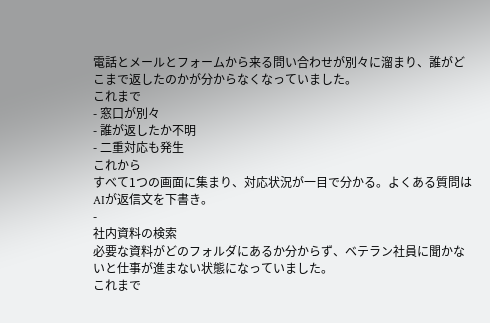電話とメールとフォームから来る問い合わせが別々に溜まり、誰がどこまで返したのかが分からなくなっていました。
これまで
- 窓口が別々
- 誰が返したか不明
- 二重対応も発生
これから
すべて1つの画面に集まり、対応状況が一目で分かる。よくある質問はAIが返信文を下書き。
-
社内資料の検索
必要な資料がどのフォルダにあるか分からず、ベテラン社員に聞かないと仕事が進まない状態になっていました。
これまで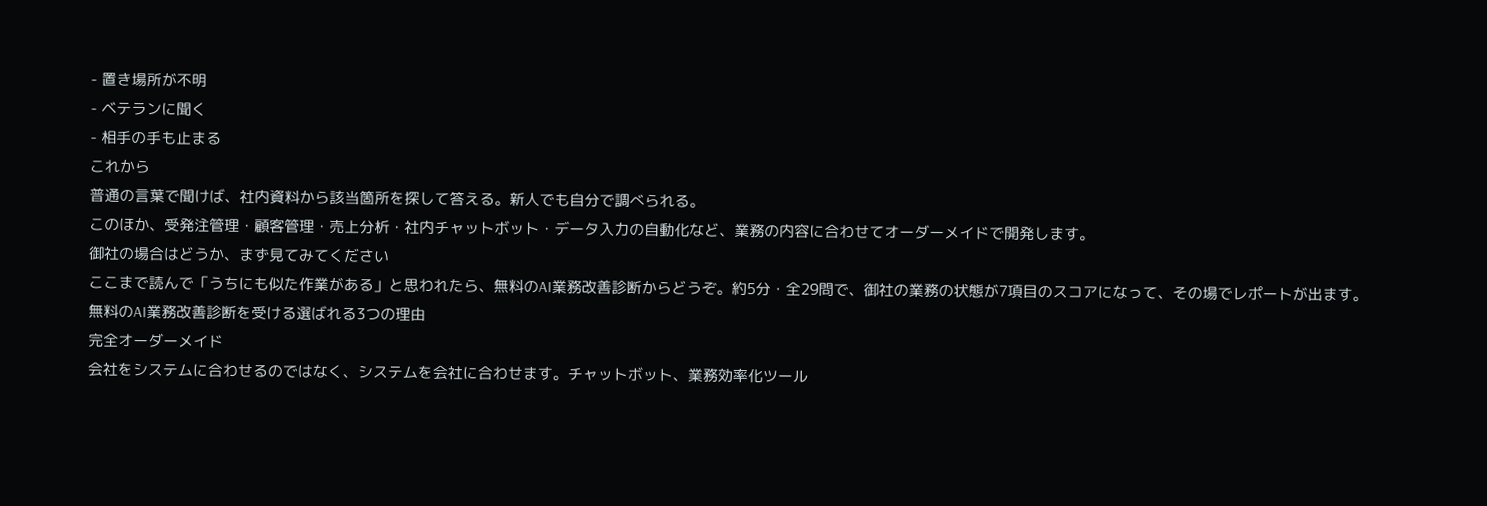- 置き場所が不明
- ベテランに聞く
- 相手の手も止まる
これから
普通の言葉で聞けば、社内資料から該当箇所を探して答える。新人でも自分で調べられる。
このほか、受発注管理・顧客管理・売上分析・社内チャットボット・データ入力の自動化など、業務の内容に合わせてオーダーメイドで開発します。
御社の場合はどうか、まず見てみてください
ここまで読んで「うちにも似た作業がある」と思われたら、無料のAI業務改善診断からどうぞ。約5分・全29問で、御社の業務の状態が7項目のスコアになって、その場でレポートが出ます。
無料のAI業務改善診断を受ける選ばれる3つの理由
完全オーダーメイド
会社をシステムに合わせるのではなく、システムを会社に合わせます。チャットボット、業務効率化ツール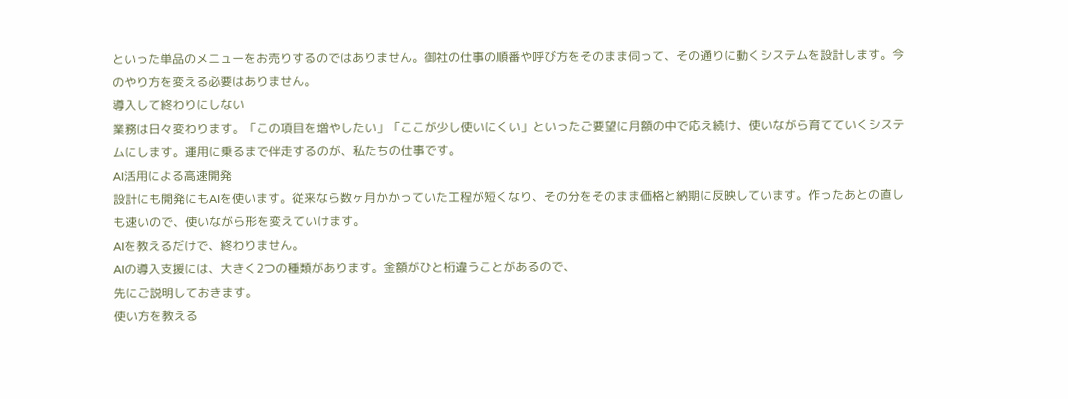といった単品のメニューをお売りするのではありません。御社の仕事の順番や呼び方をそのまま伺って、その通りに動くシステムを設計します。今のやり方を変える必要はありません。
導入して終わりにしない
業務は日々変わります。「この項目を増やしたい」「ここが少し使いにくい」といったご要望に月額の中で応え続け、使いながら育てていくシステムにします。運用に乗るまで伴走するのが、私たちの仕事です。
AI活用による高速開発
設計にも開発にもAIを使います。従来なら数ヶ月かかっていた工程が短くなり、その分をそのまま価格と納期に反映しています。作ったあとの直しも速いので、使いながら形を変えていけます。
AIを教えるだけで、終わりません。
AIの導入支援には、大きく2つの種類があります。金額がひと桁違うことがあるので、
先にご説明しておきます。
使い方を教える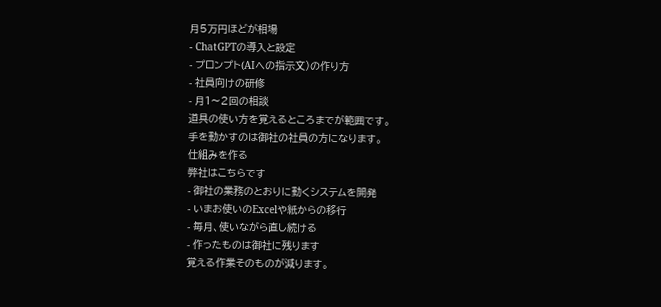月5万円ほどが相場
- ChatGPTの導入と設定
- プロンプト(AIへの指示文)の作り方
- 社員向けの研修
- 月1〜2回の相談
道具の使い方を覚えるところまでが範囲です。
手を動かすのは御社の社員の方になります。
仕組みを作る
弊社はこちらです
- 御社の業務のとおりに動くシステムを開発
- いまお使いのExcelや紙からの移行
- 毎月、使いながら直し続ける
- 作ったものは御社に残ります
覚える作業そのものが減ります。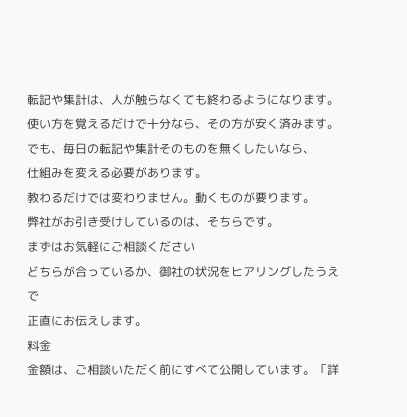転記や集計は、人が触らなくても終わるようになります。
使い方を覚えるだけで十分なら、その方が安く済みます。
でも、毎日の転記や集計そのものを無くしたいなら、
仕組みを変える必要があります。
教わるだけでは変わりません。動くものが要ります。
弊社がお引き受けしているのは、そちらです。
まずはお気軽にご相談ください
どちらが合っているか、御社の状況をヒアリングしたうえで
正直にお伝えします。
料金
金額は、ご相談いただく前にすべて公開しています。「詳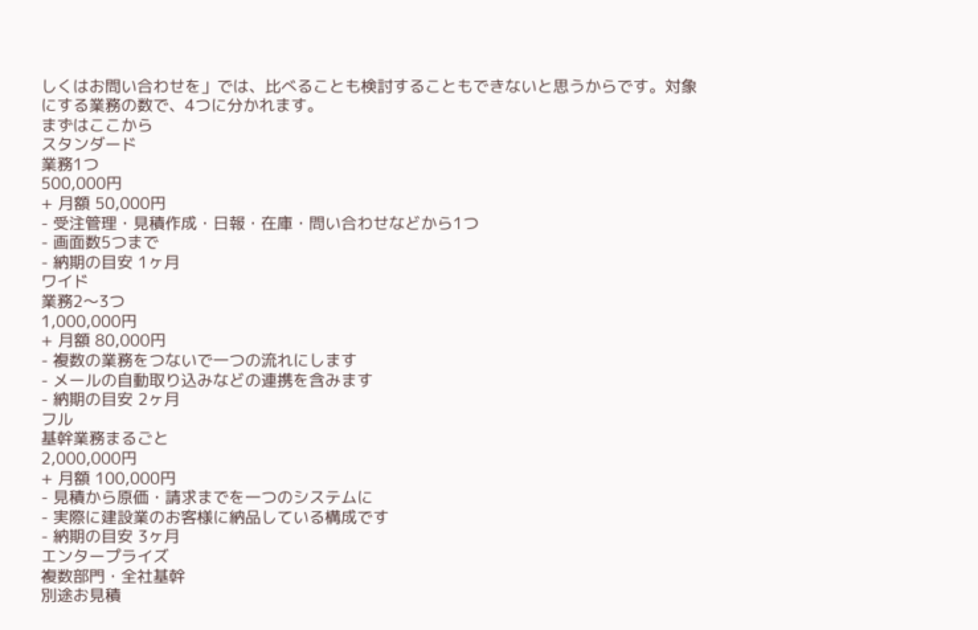しくはお問い合わせを」では、比べることも検討することもできないと思うからです。対象にする業務の数で、4つに分かれます。
まずはここから
スタンダード
業務1つ
500,000円
+ 月額 50,000円
- 受注管理・見積作成・日報・在庫・問い合わせなどから1つ
- 画面数5つまで
- 納期の目安 1ヶ月
ワイド
業務2〜3つ
1,000,000円
+ 月額 80,000円
- 複数の業務をつないで一つの流れにします
- メールの自動取り込みなどの連携を含みます
- 納期の目安 2ヶ月
フル
基幹業務まるごと
2,000,000円
+ 月額 100,000円
- 見積から原価・請求までを一つのシステムに
- 実際に建設業のお客様に納品している構成です
- 納期の目安 3ヶ月
エンタープライズ
複数部門・全社基幹
別途お見積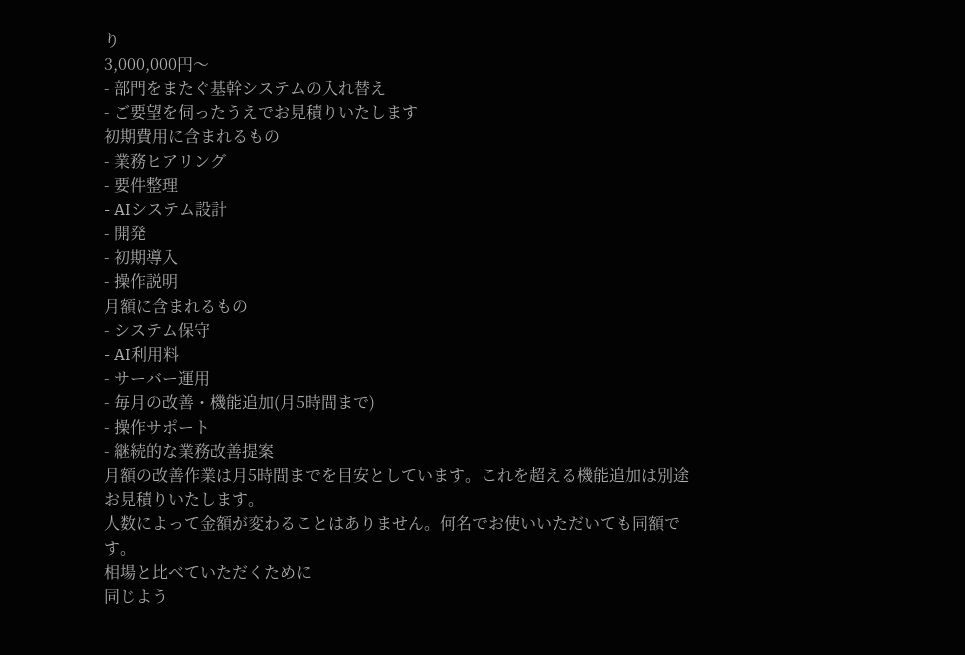り
3,000,000円〜
- 部門をまたぐ基幹システムの入れ替え
- ご要望を伺ったうえでお見積りいたします
初期費用に含まれるもの
- 業務ヒアリング
- 要件整理
- AIシステム設計
- 開発
- 初期導入
- 操作説明
月額に含まれるもの
- システム保守
- AI利用料
- サーバー運用
- 毎月の改善・機能追加(月5時間まで)
- 操作サポート
- 継続的な業務改善提案
月額の改善作業は月5時間までを目安としています。これを超える機能追加は別途お見積りいたします。
人数によって金額が変わることはありません。何名でお使いいただいても同額です。
相場と比べていただくために
同じよう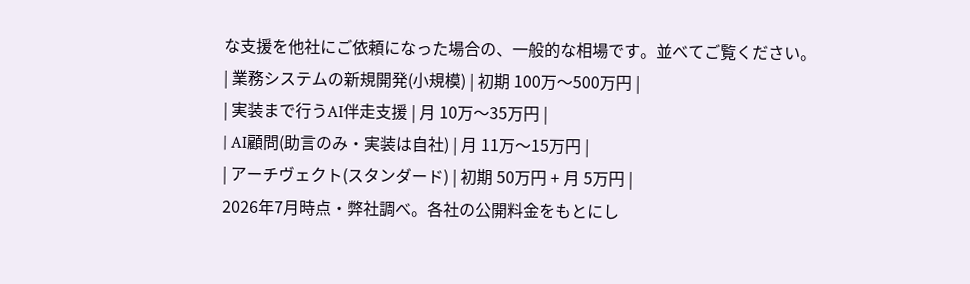な支援を他社にご依頼になった場合の、一般的な相場です。並べてご覧ください。
| 業務システムの新規開発(小規模) | 初期 100万〜500万円 |
| 実装まで行うAI伴走支援 | 月 10万〜35万円 |
| AI顧問(助言のみ・実装は自社) | 月 11万〜15万円 |
| アーチヴェクト(スタンダード) | 初期 50万円 + 月 5万円 |
2026年7月時点・弊社調べ。各社の公開料金をもとにし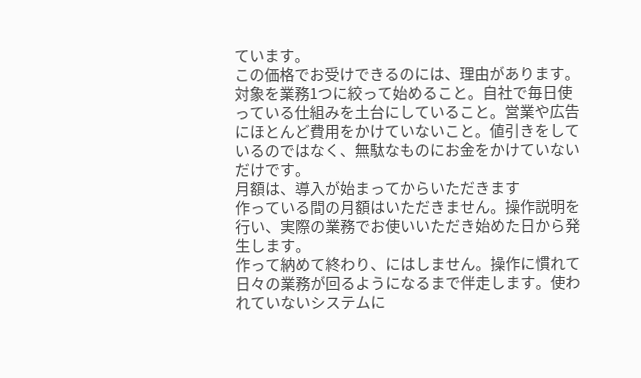ています。
この価格でお受けできるのには、理由があります。対象を業務1つに絞って始めること。自社で毎日使っている仕組みを土台にしていること。営業や広告にほとんど費用をかけていないこと。値引きをしているのではなく、無駄なものにお金をかけていないだけです。
月額は、導入が始まってからいただきます
作っている間の月額はいただきません。操作説明を行い、実際の業務でお使いいただき始めた日から発生します。
作って納めて終わり、にはしません。操作に慣れて日々の業務が回るようになるまで伴走します。使われていないシステムに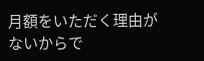月額をいただく理由がないからで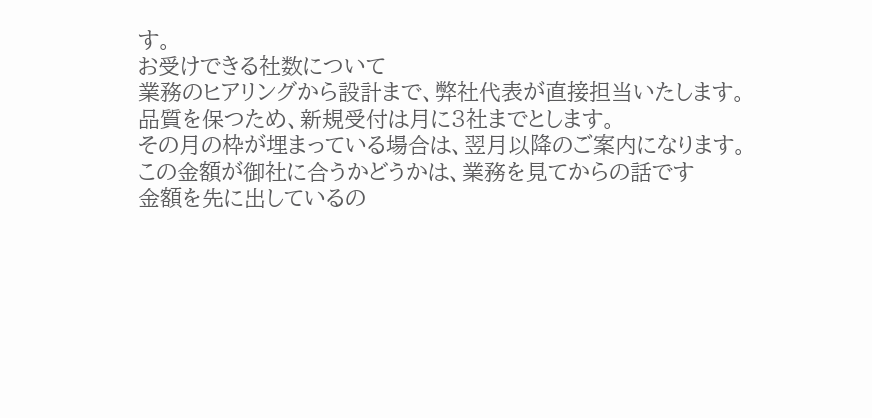す。
お受けできる社数について
業務のヒアリングから設計まで、弊社代表が直接担当いたします。
品質を保つため、新規受付は月に3社までとします。
その月の枠が埋まっている場合は、翌月以降のご案内になります。
この金額が御社に合うかどうかは、業務を見てからの話です
金額を先に出しているの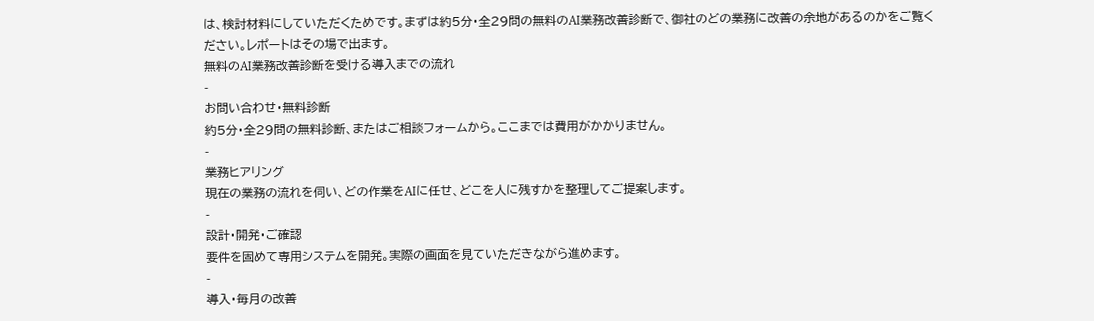は、検討材料にしていただくためです。まずは約5分・全29問の無料のAI業務改善診断で、御社のどの業務に改善の余地があるのかをご覧ください。レポートはその場で出ます。
無料のAI業務改善診断を受ける導入までの流れ
-
お問い合わせ・無料診断
約5分・全29問の無料診断、またはご相談フォームから。ここまでは費用がかかりません。
-
業務ヒアリング
現在の業務の流れを伺い、どの作業をAIに任せ、どこを人に残すかを整理してご提案します。
-
設計・開発・ご確認
要件を固めて専用システムを開発。実際の画面を見ていただきながら進めます。
-
導入・毎月の改善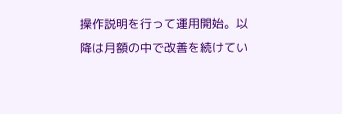操作説明を行って運用開始。以降は月額の中で改善を続けてい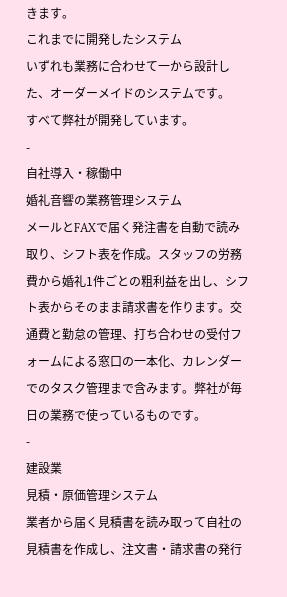きます。
これまでに開発したシステム
いずれも業務に合わせて一から設計した、オーダーメイドのシステムです。
すべて弊社が開発しています。
-
自社導入・稼働中
婚礼音響の業務管理システム
メールとFAXで届く発注書を自動で読み取り、シフト表を作成。スタッフの労務費から婚礼1件ごとの粗利益を出し、シフト表からそのまま請求書を作ります。交通費と勤怠の管理、打ち合わせの受付フォームによる窓口の一本化、カレンダーでのタスク管理まで含みます。弊社が毎日の業務で使っているものです。
-
建設業
見積・原価管理システム
業者から届く見積書を読み取って自社の見積書を作成し、注文書・請求書の発行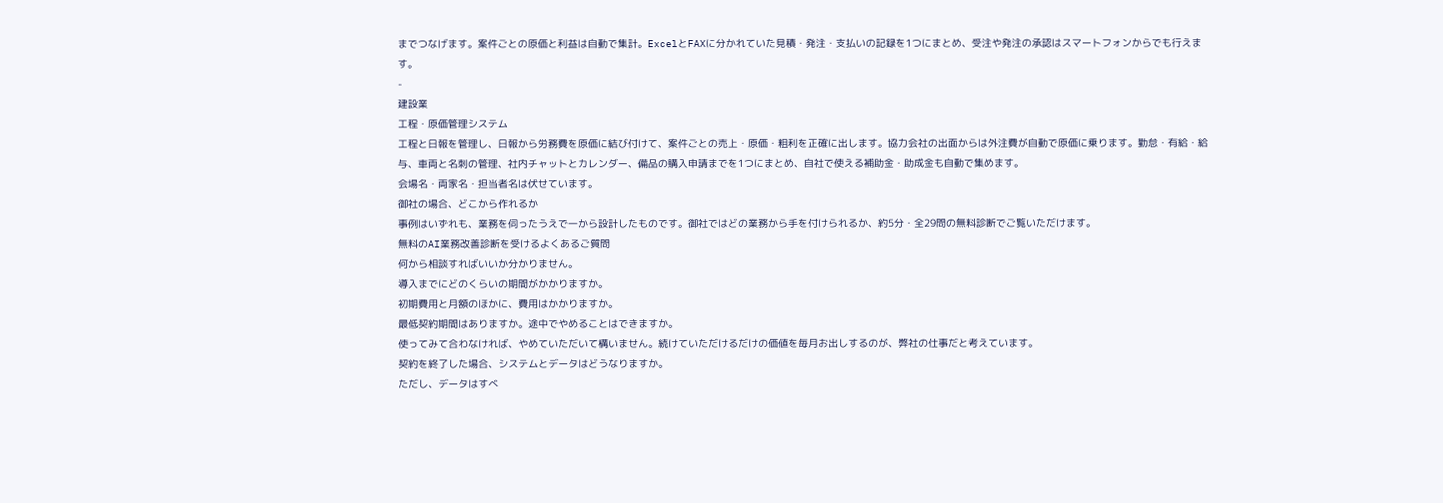までつなげます。案件ごとの原価と利益は自動で集計。ExcelとFAXに分かれていた見積・発注・支払いの記録を1つにまとめ、受注や発注の承認はスマートフォンからでも行えます。
-
建設業
工程・原価管理システム
工程と日報を管理し、日報から労務費を原価に結び付けて、案件ごとの売上・原価・粗利を正確に出します。協力会社の出面からは外注費が自動で原価に乗ります。勤怠・有給・給与、車両と名刺の管理、社内チャットとカレンダー、備品の購入申請までを1つにまとめ、自社で使える補助金・助成金も自動で集めます。
会場名・両家名・担当者名は伏せています。
御社の場合、どこから作れるか
事例はいずれも、業務を伺ったうえで一から設計したものです。御社ではどの業務から手を付けられるか、約5分・全29問の無料診断でご覧いただけます。
無料のAI業務改善診断を受けるよくあるご質問
何から相談すればいいか分かりません。
導入までにどのくらいの期間がかかりますか。
初期費用と月額のほかに、費用はかかりますか。
最低契約期間はありますか。途中でやめることはできますか。
使ってみて合わなければ、やめていただいて構いません。続けていただけるだけの価値を毎月お出しするのが、弊社の仕事だと考えています。
契約を終了した場合、システムとデータはどうなりますか。
ただし、データはすべ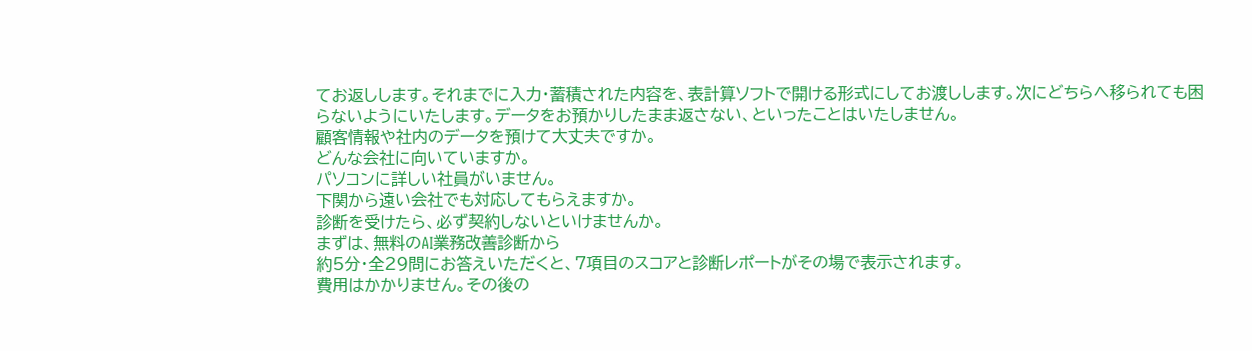てお返しします。それまでに入力・蓄積された内容を、表計算ソフトで開ける形式にしてお渡しします。次にどちらへ移られても困らないようにいたします。データをお預かりしたまま返さない、といったことはいたしません。
顧客情報や社内のデータを預けて大丈夫ですか。
どんな会社に向いていますか。
パソコンに詳しい社員がいません。
下関から遠い会社でも対応してもらえますか。
診断を受けたら、必ず契約しないといけませんか。
まずは、無料のAI業務改善診断から
約5分・全29問にお答えいただくと、7項目のスコアと診断レポートがその場で表示されます。
費用はかかりません。その後の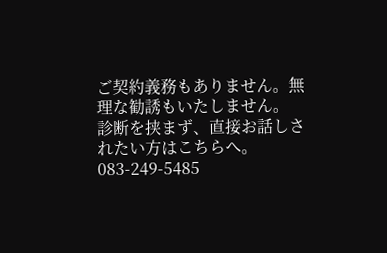ご契約義務もありません。無理な勧誘もいたしません。
診断を挟まず、直接お話しされたい方はこちらへ。
083-249-5485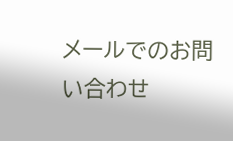メールでのお問い合わせ